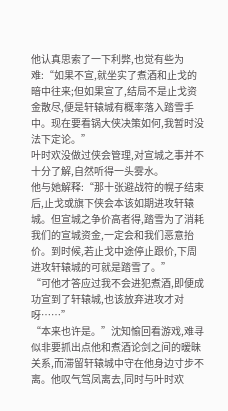他认真思索了一下利弊,也觉有些为难:“如果不宣,就坐实了煮酒和止戈的暗中往来;但如果宣了,结局不是止戈资金散尽,便是轩辕城有概率落入踏雪手中。现在要看锅大侠决策如何,我暂时没法下定论。”
叶时欢没做过侠会管理,对宣城之事并不十分了解,自然听得一头雾水。
他与她解释:“那十张避战符的幌子结束后,止戈或旗下侠会本该如期进攻轩辕城。但宣城之争价高者得,踏雪为了消耗我们的宣城资金,一定会和我们恶意抬价。到时候,若止戈中途停止跟价,下周进攻轩辕城的可就是踏雪了。”
“可他才答应过我不会进犯煮酒,即便成功宣到了轩辕城,也该放弃进攻才对呀……”
“本来也许是。”沈知愉回看游戏,难寻似非要抓出点他和煮酒论剑之间的暧昧关系,而滞留轩辕城中守在他身边寸步不离。他叹气驾凤离去,同时与叶时欢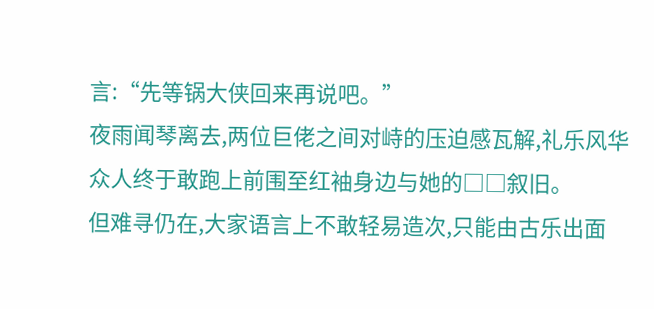言:“先等锅大侠回来再说吧。”
夜雨闻琴离去,两位巨佬之间对峙的压迫感瓦解,礼乐风华众人终于敢跑上前围至红袖身边与她的□□叙旧。
但难寻仍在,大家语言上不敢轻易造次,只能由古乐出面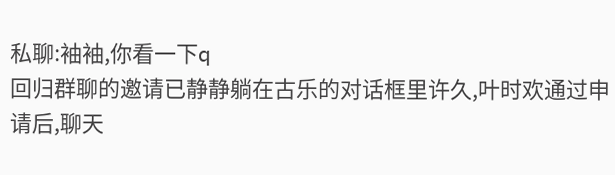私聊:袖袖,你看一下q
回归群聊的邀请已静静躺在古乐的对话框里许久,叶时欢通过申请后,聊天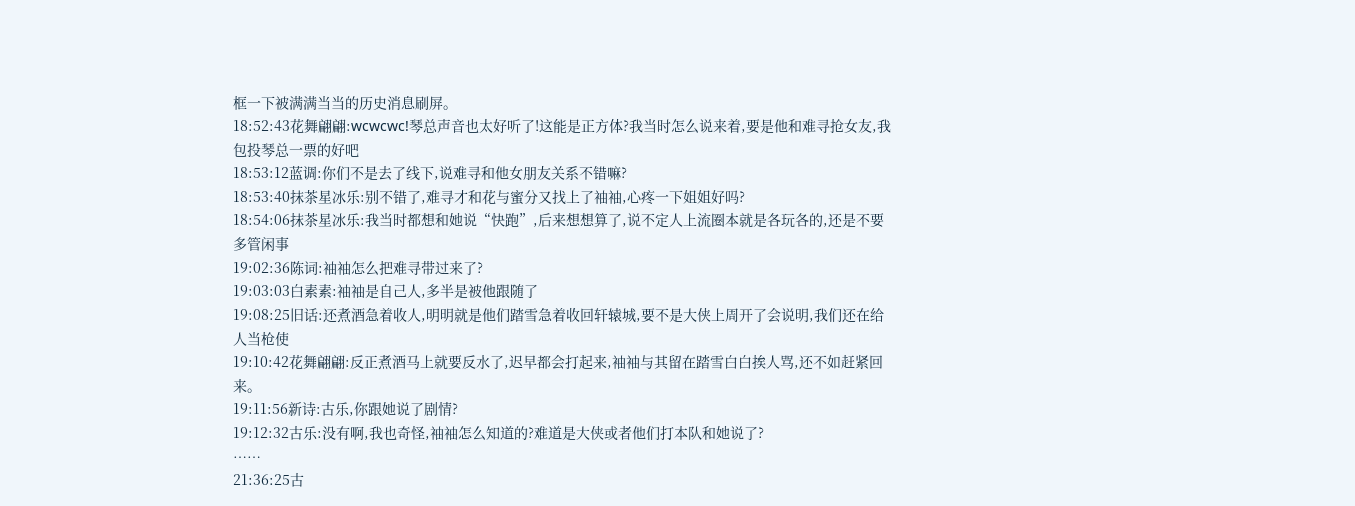框一下被满满当当的历史消息刷屏。
18:52:43花舞翩翩:wcwcwc!琴总声音也太好听了!这能是正方体?我当时怎么说来着,要是他和难寻抢女友,我包投琴总一票的好吧
18:53:12蓝调:你们不是去了线下,说难寻和他女朋友关系不错嘛?
18:53:40抹茶星冰乐:别不错了,难寻才和花与蜜分又找上了袖袖,心疼一下姐姐好吗?
18:54:06抹茶星冰乐:我当时都想和她说“快跑”,后来想想算了,说不定人上流圈本就是各玩各的,还是不要多管闲事
19:02:36陈词:袖袖怎么把难寻带过来了?
19:03:03白素素:袖袖是自己人,多半是被他跟随了
19:08:25旧话:还煮酒急着收人,明明就是他们踏雪急着收回轩辕城,要不是大侠上周开了会说明,我们还在给人当枪使
19:10:42花舞翩翩:反正煮酒马上就要反水了,迟早都会打起来,袖袖与其留在踏雪白白挨人骂,还不如赶紧回来。
19:11:56新诗:古乐,你跟她说了剧情?
19:12:32古乐:没有啊,我也奇怪,袖袖怎么知道的?难道是大侠或者他们打本队和她说了?
……
21:36:25古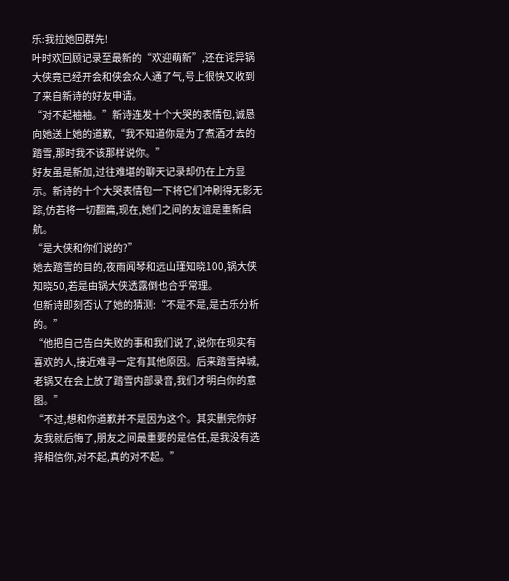乐:我拉她回群先!
叶时欢回顾记录至最新的“欢迎萌新”,还在诧异锅大侠竟已经开会和侠会众人通了气,号上很快又收到了来自新诗的好友申请。
“对不起袖袖。”新诗连发十个大哭的表情包,诚恳向她送上她的道歉,“我不知道你是为了煮酒才去的踏雪,那时我不该那样说你。”
好友虽是新加,过往难堪的聊天记录却仍在上方显示。新诗的十个大哭表情包一下将它们冲刷得无影无踪,仿若将一切翻篇,现在,她们之间的友谊是重新启航。
“是大侠和你们说的?”
她去踏雪的目的,夜雨闻琴和远山瑾知晓100,锅大侠知晓50,若是由锅大侠透露倒也合乎常理。
但新诗即刻否认了她的猜测:“不是不是,是古乐分析的。”
“他把自己告白失败的事和我们说了,说你在现实有喜欢的人,接近难寻一定有其他原因。后来踏雪掉城,老锅又在会上放了踏雪内部录音,我们才明白你的意图。”
“不过,想和你道歉并不是因为这个。其实删完你好友我就后悔了,朋友之间最重要的是信任,是我没有选择相信你,对不起,真的对不起。”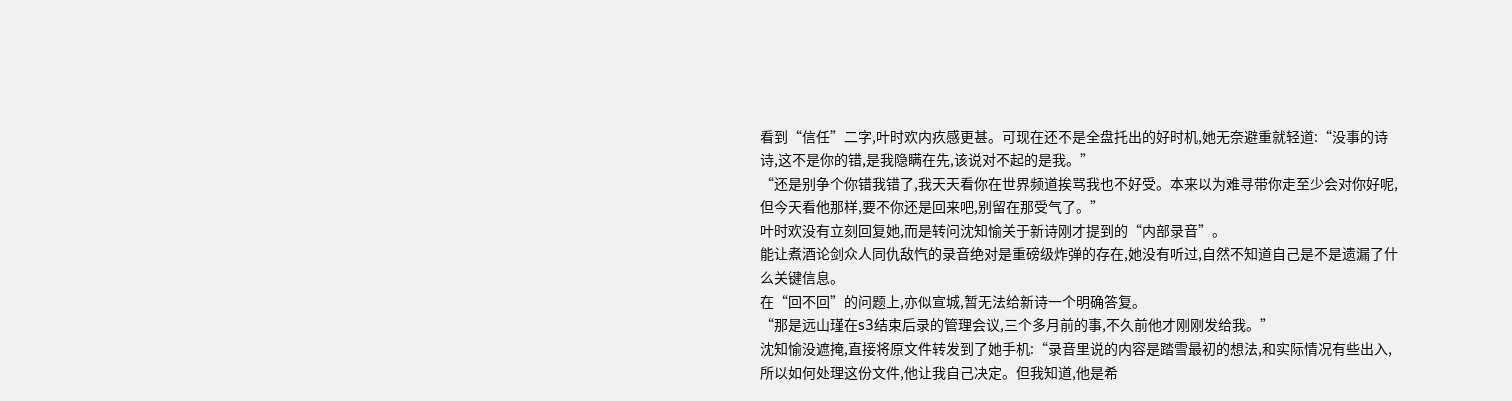看到“信任”二字,叶时欢内疚感更甚。可现在还不是全盘托出的好时机,她无奈避重就轻道:“没事的诗诗,这不是你的错,是我隐瞒在先,该说对不起的是我。”
“还是别争个你错我错了,我天天看你在世界频道挨骂我也不好受。本来以为难寻带你走至少会对你好呢,但今天看他那样,要不你还是回来吧,别留在那受气了。”
叶时欢没有立刻回复她,而是转问沈知愉关于新诗刚才提到的“内部录音”。
能让煮酒论剑众人同仇敌忾的录音绝对是重磅级炸弹的存在,她没有听过,自然不知道自己是不是遗漏了什么关键信息。
在“回不回”的问题上,亦似宣城,暂无法给新诗一个明确答复。
“那是远山瑾在s3结束后录的管理会议,三个多月前的事,不久前他才刚刚发给我。”
沈知愉没遮掩,直接将原文件转发到了她手机:“录音里说的内容是踏雪最初的想法,和实际情况有些出入,所以如何处理这份文件,他让我自己决定。但我知道,他是希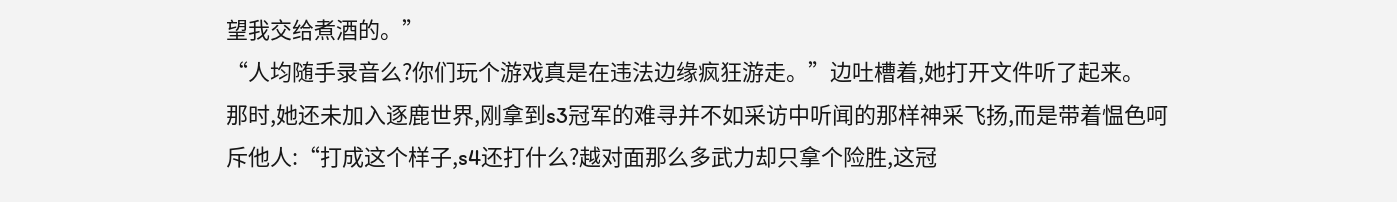望我交给煮酒的。”
“人均随手录音么?你们玩个游戏真是在违法边缘疯狂游走。”边吐槽着,她打开文件听了起来。
那时,她还未加入逐鹿世界,刚拿到s3冠军的难寻并不如采访中听闻的那样神采飞扬,而是带着愠色呵斥他人:“打成这个样子,s4还打什么?越对面那么多武力却只拿个险胜,这冠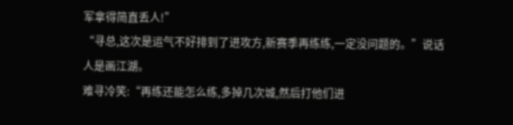军拿得简直丢人!”
“寻总,这次是运气不好排到了进攻方,新赛季再练练,一定没问题的。”说话人是画江湖。
难寻冷笑:“再练还能怎么练,多掉几次城,然后打他们进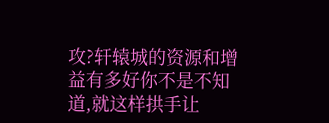攻?轩辕城的资源和增益有多好你不是不知道,就这样拱手让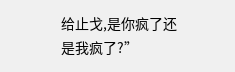给止戈,是你疯了还是我疯了?”